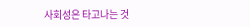사회성은 타고나는 것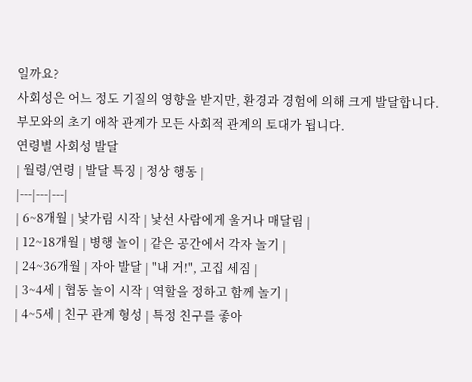일까요?
사회성은 어느 정도 기질의 영향을 받지만, 환경과 경험에 의해 크게 발달합니다. 부모와의 초기 애착 관계가 모든 사회적 관계의 토대가 됩니다.
연령별 사회성 발달
| 월령/연령 | 발달 특징 | 정상 행동 |
|---|---|---|
| 6~8개월 | 낯가림 시작 | 낯선 사람에게 울거나 매달림 |
| 12~18개월 | 병행 놀이 | 같은 공간에서 각자 놀기 |
| 24~36개월 | 자아 발달 | "내 거!", 고집 세짐 |
| 3~4세 | 협동 놀이 시작 | 역할을 정하고 함께 놀기 |
| 4~5세 | 친구 관계 형성 | 특정 친구를 좋아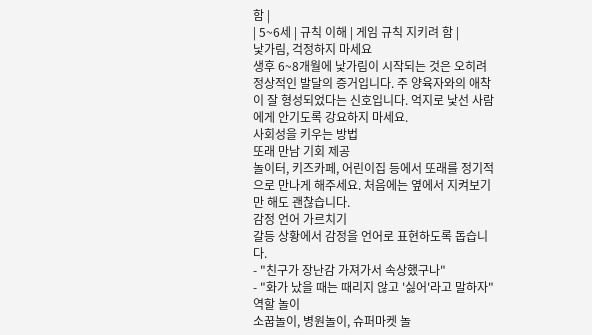함 |
| 5~6세 | 규칙 이해 | 게임 규칙 지키려 함 |
낯가림, 걱정하지 마세요
생후 6~8개월에 낯가림이 시작되는 것은 오히려 정상적인 발달의 증거입니다. 주 양육자와의 애착이 잘 형성되었다는 신호입니다. 억지로 낯선 사람에게 안기도록 강요하지 마세요.
사회성을 키우는 방법
또래 만남 기회 제공
놀이터, 키즈카페, 어린이집 등에서 또래를 정기적으로 만나게 해주세요. 처음에는 옆에서 지켜보기만 해도 괜찮습니다.
감정 언어 가르치기
갈등 상황에서 감정을 언어로 표현하도록 돕습니다.
- "친구가 장난감 가져가서 속상했구나"
- "화가 났을 때는 때리지 않고 '싫어'라고 말하자"
역할 놀이
소꿉놀이, 병원놀이, 슈퍼마켓 놀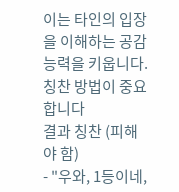이는 타인의 입장을 이해하는 공감 능력을 키웁니다.
칭찬 방법이 중요합니다
결과 칭찬 (피해야 함)
- "우와, 1등이네,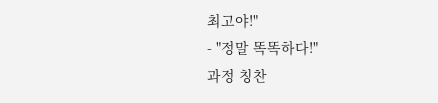최고야!"
- "정말 똑똑하다!"
과정 칭찬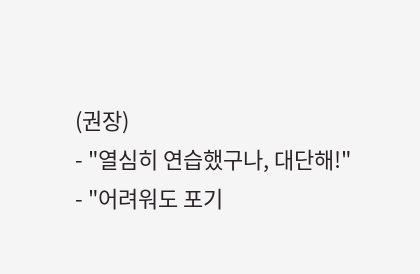(권장)
- "열심히 연습했구나, 대단해!"
- "어려워도 포기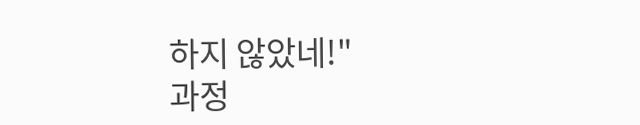하지 않았네!"
과정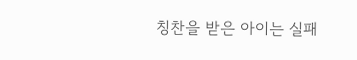칭찬을 받은 아이는 실패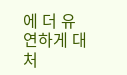에 더 유연하게 대처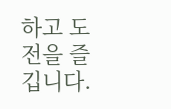하고 도전을 즐깁니다.